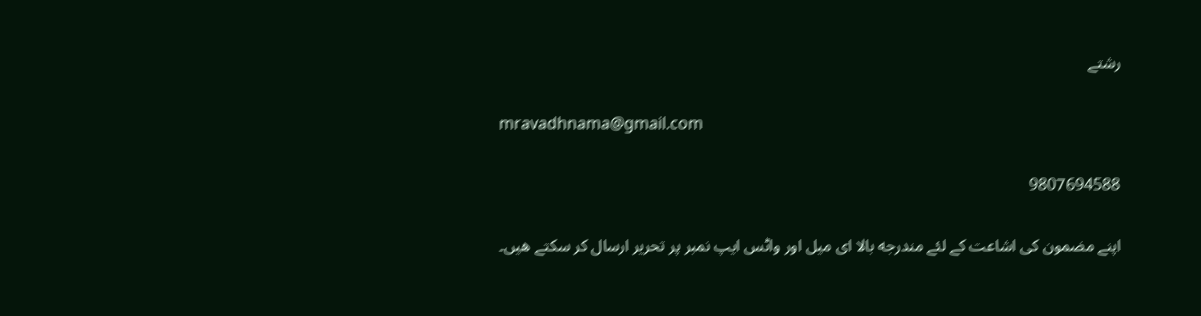رشتے

mravadhnama@gmail.com

9807694588

اپنے مضمون كی اشاعت كے لئے مندرجه بالا ای میل اور واٹس ایپ نمبر پر تحریر ارسال كر سكتے هیں۔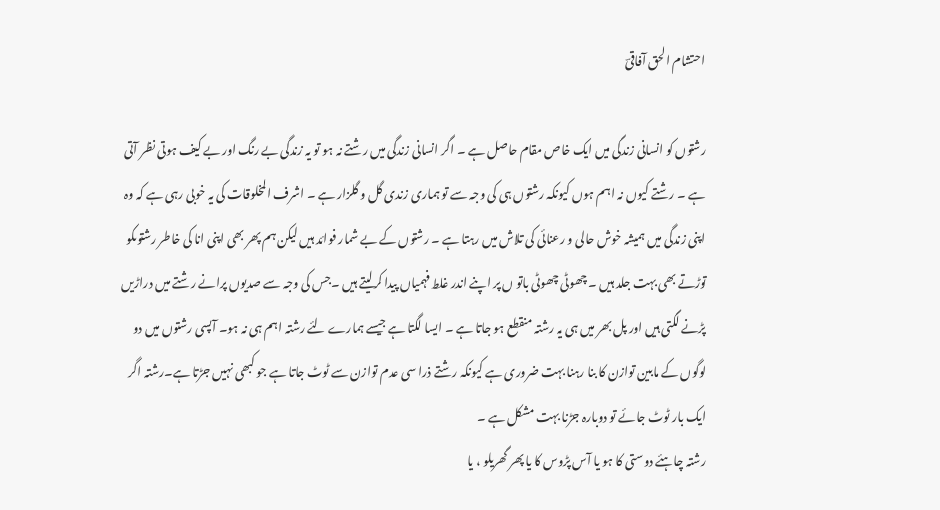احتشام الحق آفاقیؔ

رشتوں کو انسانی زندگی میں ایک خاص مقام حاصل ہے ۔ اگر انسانی زندگی میں رشتے نہ ہو تو یہ زندگی بے رنگ اور بے کیف ہوتی نظر آتی ہے ۔ رشتے کیوں نہ اہم ہوں کیونکہ رشتوں ہی کی وجہ سے تو ہماری زندی گل و گلزار ہے ۔ اشرف المخلوقات کی یہ خوبی رہی ہے کہ وہ اپنی زندگی میں ہمیشہ خوش حالی و رعنائی کی تلاش میں رہتا ہے ۔ رشتوں کے بے شمار فوائد ہیں لیکن ہم پھر بھی اپنی انا کی خاطر رشتوںکو توڑتے بھی بہت جلد ہیں ۔ چھوٹی چھوٹی باتو ں پر اپنے اندر غلط فہمیاں پیدا کرلیتے ہیں ۔جس کی وجہ سے صدیوں پرانے رشتے میں دراڑیں پڑنے لگتی ہیں اور پل بھر میں ہی یہ رشتہ منقطع ہو جاتا ہے ۔ ایسا لگتا ہے جیسے ہمارے لئے رشتہ اہم ہی نہ ہو۔ آپسی رشتوں میں دو لوگوں کے مابین توازن کا بنا رہنا بہت ضروری ہے کیونکہ رشتے ذرا سی عدم توازن سے ٹوٹ جاتا ہے جو کبھی نہیں جڑتا ہے۔رشتہ اگر ایک بار ٹوٹ جائے تو دوبارہ جڑنا بہت مشکل ہے ۔
رشتہ چاہئے دوستی کا ہو یا آس پڑوس کا یا پھر گھریلو ، یا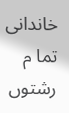خاندانی تما م رشتوں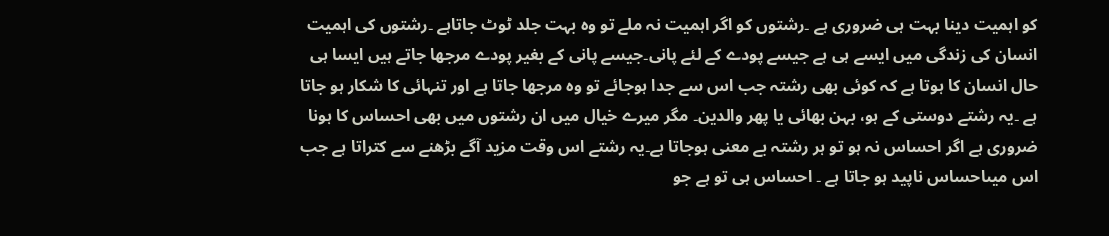کو اہمیت دینا بہت ہی ضروری ہے ۔رشتوں کو اگر اہمیت نہ ملے تو وہ بہت جلد ٹوٹ جاتاہے ۔رشتوں کی اہمیت انسان کی زندگی میں ایسے ہی ہے جیسے پودے کے لئے پانی۔جیسے پانی کے بغیر پودے مرجھا جاتے ہیں ایسا ہی حال انسان کا ہوتا ہے کہ کوئی بھی رشتہ جب اس سے جدا ہوجائے تو وہ مرجھا جاتا ہے اور تنہائی کا شکار ہو جاتا ہے ۔یہ رشتے دوستی کے ہو، بہن بھائی یا پھر والدین۔ مگر میرے خیال میں ان رشتوں میں بھی احساس کا ہونا ضروری ہے اگر احساس نہ ہو تو ہر رشتہ بے معنی ہوجاتا ہے۔یہ رشتے اس وقت مزید آگے بڑھنے سے کتراتا ہے جب اس میںاحساس ناپید ہو جاتا ہے ۔ احساس ہی تو ہے جو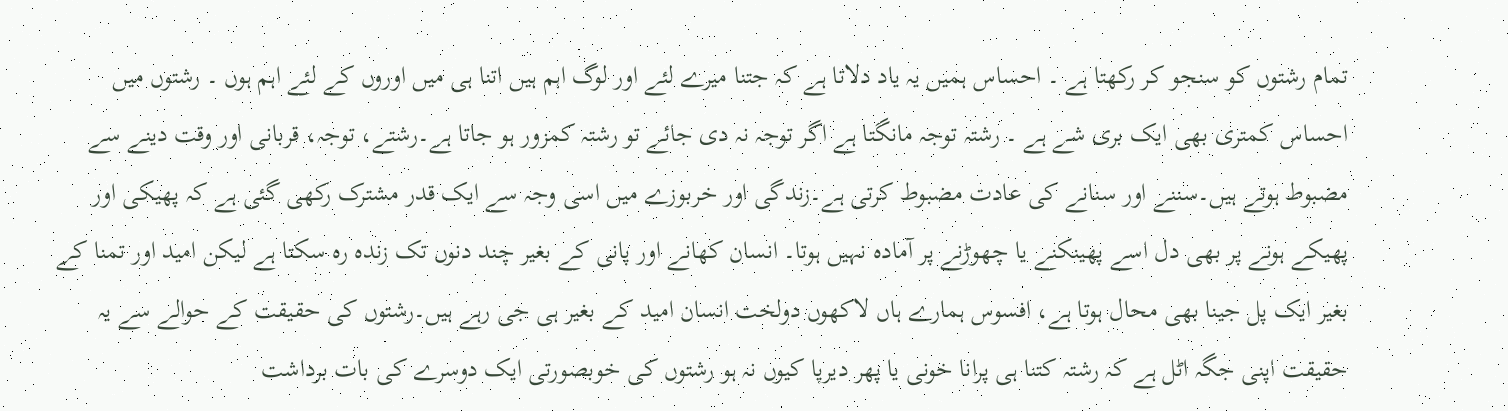تمام رشتوں کو سنجو کر رکھتا ہے ۔ احساس ہمیں یہ یاد دلاتا ہے کہ جتنا میرے لئے اور لوگ اہم ہیں اتنا ہی میں اوروں کے لئے اہم ہوں ۔ رشتوں میں احساس کمتری بھی ایک بری شے ہے ۔ رشتہ توجہ مانگتا ہے اگر توجہ نہ دی جائے تو رشتہ کمزور ہو جاتا ہے۔رشتے، توجہ، قربانی اور وقت دینے سے مضبوط ہوتے ہیں۔سننے اور سنانے کی عادت مضبوط کرتی ہے۔زندگی اور خربوزے میں اسی وجہ سے ایک قدر مشترک رکھی گئی ہے کہ پھیکی اور پھیکے ہونے پر بھی دل اسے پھینکنے یا چھوڑنے پر آمادہ نہیں ہوتا۔ انسان کھانے اور پانی کے بغیر چند دنوں تک زندہ رہ سکتا ہے لیکن امید اور تمنا کے بغیر ایک پل جینا بھی محال ہوتا ہے، افسوس ہمارے ہاں لاکھوں دولخت انسان امید کے بغیر ہی جی رہے ہیں۔رشتوں کی حقیقت کے حوالے سے یہ حقیقت اپنی جگہ اٹل ہے کہ رشتہ کتنا ہی پرانا خونی یا پھر دیرپا کیوں نہ ہو رشتوں کی خوبصورتی ایک دوسرے کی بات برداشت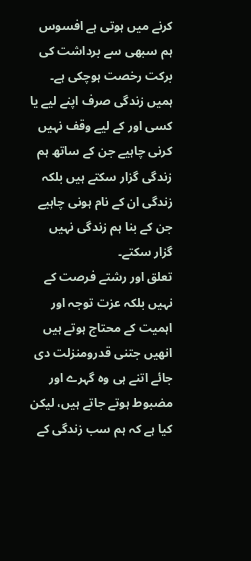کرنے میں ہوتی ہے افسوس ہم سبھی سے برداشت کی برکت رخصت ہوچکی ہے۔ ہمیں زندگی صرف اپنے لیے یا کسی اور کے لیے وقف نہیں کرنی چاہیے جن کے ساتھ ہم زندگی گزار سکتے ہیں بلکہ زندگی ان کے نام ہونی چاہیے جن کے بنا ہم زندگی نہیں گزار سکتے۔
تعلق اور رشتے فرصت کے نہیں بلکہ عزت توجہ اور اہمیت کے محتاج ہوتے ہیں انھیں جتنی قدرومنزلت دی جائے اتنے ہی وہ گہرے اور مضبوط ہوتے جاتے ہیں، لیکن کیا ہے کہ ہم سب زندگی کے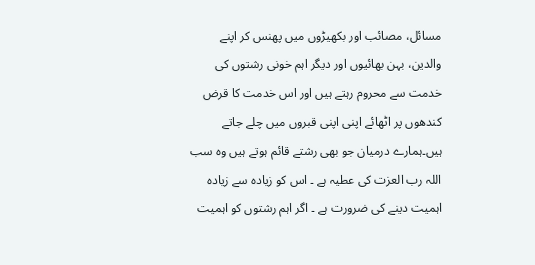مسائل، مصائب اور بکھیڑوں میں پھنس کر اپنے والدین، بہن بھائیوں اور دیگر اہم خونی رشتوں کی خدمت سے محروم رہتے ہیں اور اس خدمت کا قرض کندھوں پر اٹھائے اپنی اپنی قبروں میں چلے جاتے ہیں۔ہمارے درمیان جو بھی رشتے قائم ہوتے ہیں وہ سب اللہ رب العزت کی عطیہ ہے ۔ اس کو زیادہ سے زیادہ اہمیت دینے کی ضرورت ہے ۔ اگر اہم رشتوں کو اہمیت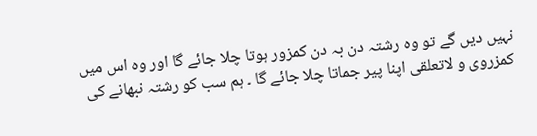نہیں دیں گے تو وہ رشتہ دن بہ دن کمزور ہوتا چلا جائے گا اور وہ اس میں کمزروی و لاتعلقی اپنا پیر جماتا چلا جائے گا ۔ ہم سب کو رشتہ نبھانے کی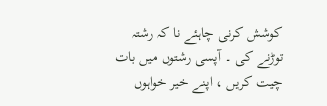کوشش کرنی چاہئے نا کہ رشتہ توڑنے کی ۔ آپسی رشتوں میں بات چیت کریں ، اپنے خیر خواہوں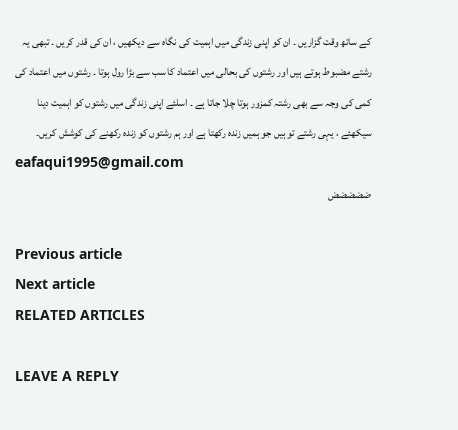کے ساتھ وقت گزاریں ۔ ان کو اپنی زندگی میں اہمیت کی نگاہ سے دیکھیں ، ان کی قدر کریں ۔ تبھی یہ رشتے مضبوط ہوتے ہیں اور رشتوں کی بحالی میں اعتماد کا سب سے بڑا رول ہوتا ۔ رشتوں میں اعتماد کی کمی کی وجہ سے بھی رشتہ کمزور ہوتا چلا جاتا ہے ۔ اسلئے اپنی زندگی میں رشتوں کو اہمیت دینا سیکھئے ، یہی رشتے تو ہیں جو ہمیں زندہ رکھتا ہے اور ہم رشتوں کو زندہ رکھنے کی کوشش کریں۔
eafaqui1995@gmail.com
ضضضضض

Previous article
Next article
RELATED ARTICLES

LEAVE A REPLY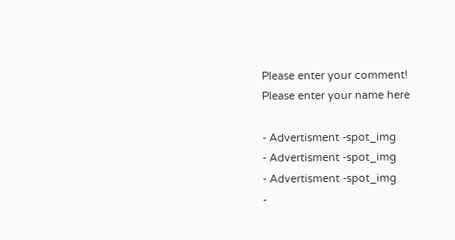Please enter your comment!
Please enter your name here

- Advertisment -spot_img
- Advertisment -spot_img
- Advertisment -spot_img
-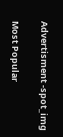Advertisment -spot_img

Most Popular